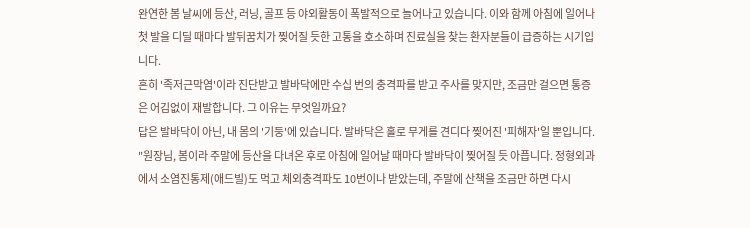완연한 봄 날씨에 등산, 러닝, 골프 등 야외활동이 폭발적으로 늘어나고 있습니다. 이와 함께 아침에 일어나 첫 발을 디딜 때마다 발뒤꿈치가 찢어질 듯한 고통을 호소하며 진료실을 찾는 환자분들이 급증하는 시기입니다.
흔히 '족저근막염'이라 진단받고 발바닥에만 수십 번의 충격파를 받고 주사를 맞지만, 조금만 걸으면 통증은 어김없이 재발합니다. 그 이유는 무엇일까요?
답은 발바닥이 아닌, 내 몸의 '기둥'에 있습니다. 발바닥은 홀로 무게를 견디다 찢어진 '피해자'일 뿐입니다.
"원장님, 봄이라 주말에 등산을 다녀온 후로 아침에 일어날 때마다 발바닥이 찢어질 듯 아픕니다. 정형외과에서 소염진통제(애드빌)도 먹고 체외충격파도 10번이나 받았는데, 주말에 산책을 조금만 하면 다시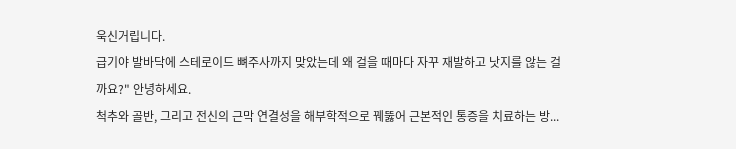욱신거립니다.
급기야 발바닥에 스테로이드 뼈주사까지 맞았는데 왜 걸을 때마다 자꾸 재발하고 낫지를 않는 걸까요?" 안녕하세요.
척추와 골반, 그리고 전신의 근막 연결성을 해부학적으로 꿰뚫어 근본적인 통증을 치료하는 방...